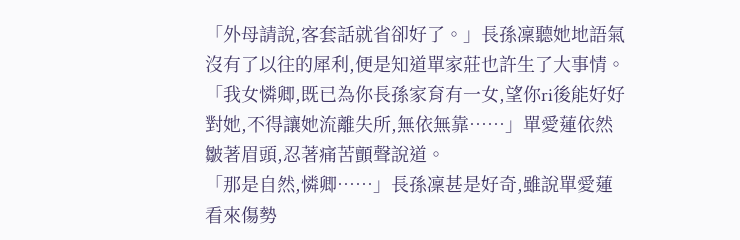「外母請說,客套話就省卻好了。」長孫凜聽她地語氣沒有了以往的犀利,便是知道單家莊也許生了大事情。「我女憐卿,既已為你長孫家育有一女,望你ri後能好好對她,不得讓她流離失所,無依無靠……」單愛蓮依然皺著眉頭,忍著痛苦顫聲說道。
「那是自然,憐卿……」長孫凜甚是好奇,雖說單愛蓮看來傷勢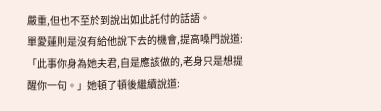嚴重,但也不至於到說出如此託付的話語。
單愛蓮則是沒有給他說下去的機會,提高嗓門說道:「此事你身為她夫君,自是應該做的,老身只是想提醒你一句。」她頓了頓後繼續說道: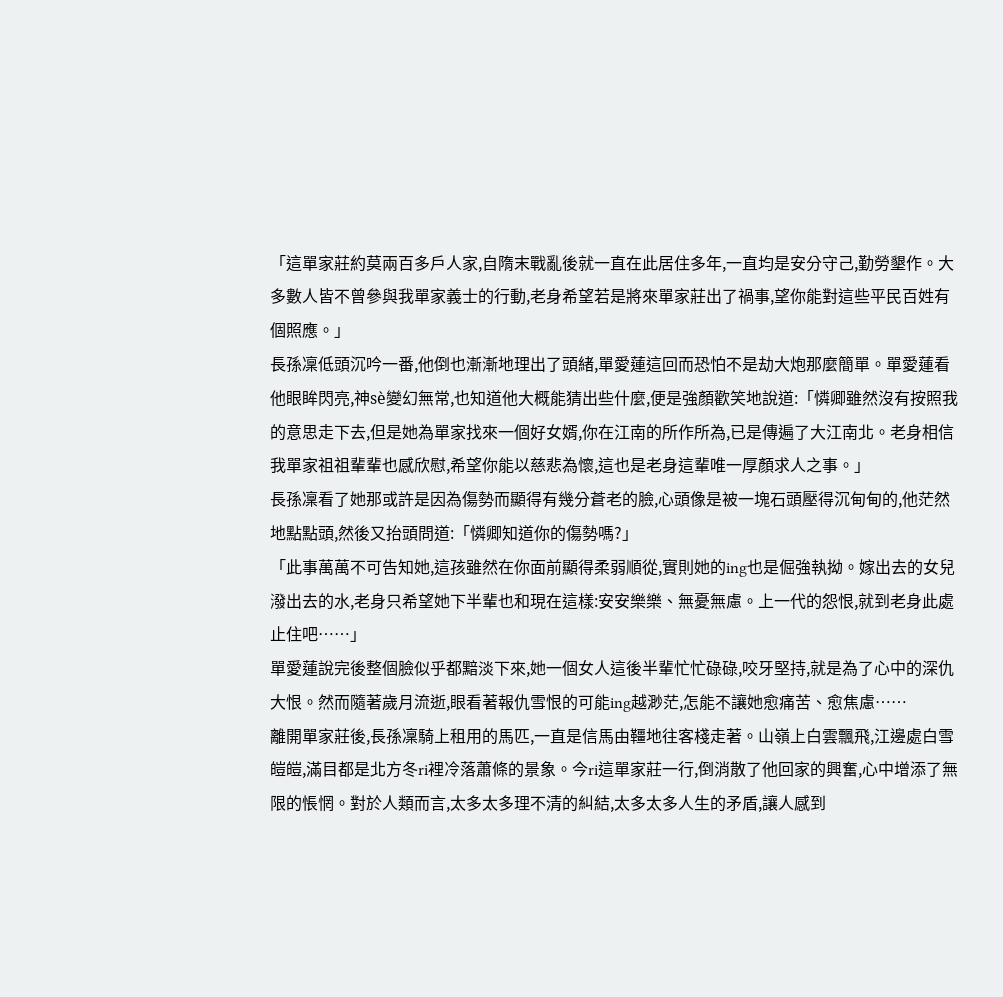「這單家莊約莫兩百多戶人家,自隋末戰亂後就一直在此居住多年,一直均是安分守己,勤勞墾作。大多數人皆不曾參與我單家義士的行動,老身希望若是將來單家莊出了禍事,望你能對這些平民百姓有個照應。」
長孫凜低頭沉吟一番,他倒也漸漸地理出了頭緒,單愛蓮這回而恐怕不是劫大炮那麼簡單。單愛蓮看他眼眸閃亮,神sè變幻無常,也知道他大概能猜出些什麼,便是強顏歡笑地說道:「憐卿雖然沒有按照我的意思走下去,但是她為單家找來一個好女婿,你在江南的所作所為,已是傳遍了大江南北。老身相信我單家祖祖輩輩也感欣慰,希望你能以慈悲為懷,這也是老身這輩唯一厚顏求人之事。」
長孫凜看了她那或許是因為傷勢而顯得有幾分蒼老的臉,心頭像是被一塊石頭壓得沉甸甸的,他茫然地點點頭,然後又抬頭問道:「憐卿知道你的傷勢嗎?」
「此事萬萬不可告知她,這孩雖然在你面前顯得柔弱順從,實則她的ing也是倔強執拗。嫁出去的女兒潑出去的水,老身只希望她下半輩也和現在這樣:安安樂樂、無憂無慮。上一代的怨恨,就到老身此處止住吧……」
單愛蓮說完後整個臉似乎都黯淡下來,她一個女人這後半輩忙忙碌碌,咬牙堅持,就是為了心中的深仇大恨。然而隨著歲月流逝,眼看著報仇雪恨的可能ing越渺茫,怎能不讓她愈痛苦、愈焦慮……
離開單家莊後,長孫凜騎上租用的馬匹,一直是信馬由韁地往客棧走著。山嶺上白雲飄飛,江邊處白雪皚皚,滿目都是北方冬ri裡冷落蕭條的景象。今ri這單家莊一行,倒消散了他回家的興奮,心中增添了無限的悵惘。對於人類而言,太多太多理不清的糾結,太多太多人生的矛盾,讓人感到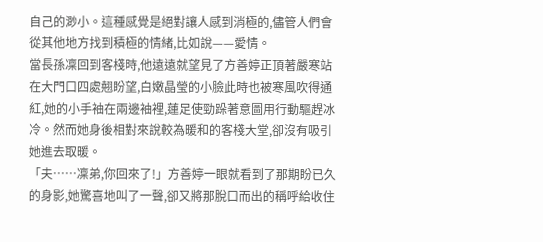自己的渺小。這種感覺是絕對讓人感到消極的,儘管人們會從其他地方找到積極的情緒,比如說——愛情。
當長孫凜回到客棧時,他遠遠就望見了方善婷正頂著嚴寒站在大門口四處翹盼望,白嫩晶瑩的小臉此時也被寒風吹得通紅,她的小手袖在兩邊袖裡,蓮足使勁跺著意圖用行動驅趕冰冷。然而她身後相對來說較為暖和的客棧大堂,卻沒有吸引她進去取暖。
「夫……凜弟,你回來了!」方善婷一眼就看到了那期盼已久的身影,她驚喜地叫了一聲,卻又將那脫口而出的稱呼給收住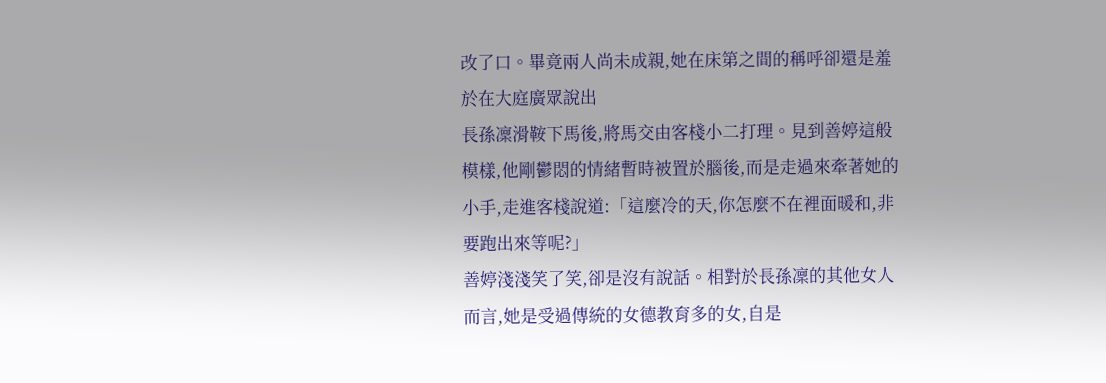改了口。畢竟兩人尚未成親,她在床第之間的稱呼卻還是羞於在大庭廣眾說出
長孫凜滑鞍下馬後,將馬交由客棧小二打理。見到善婷這般模樣,他剛鬱悶的情緒暫時被置於腦後,而是走過來牽著她的小手,走進客棧說道:「這麼冷的天,你怎麼不在裡面暖和,非要跑出來等呢?」
善婷淺淺笑了笑,卻是沒有說話。相對於長孫凜的其他女人而言,她是受過傳統的女德教育多的女,自是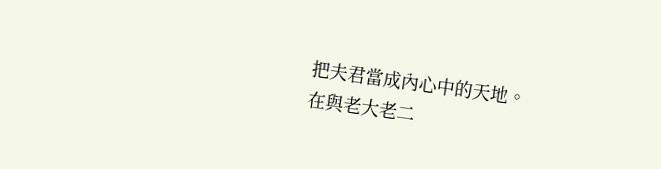把夫君當成內心中的天地。
在與老大老二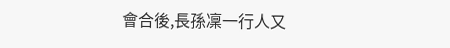會合後,長孫凜一行人又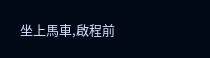坐上馬車,啟程前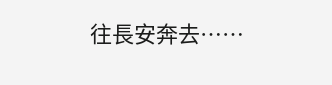往長安奔去……